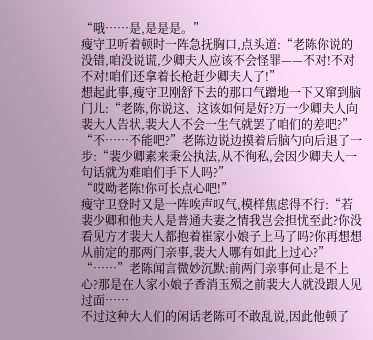“哦……是,是是是。”
瘦守卫听着顿时一阵急抚胸口,点头道:“老陈你说的没错,咱没说谎,少卿夫人应该不会怪罪——不对!不对不对!咱们还拿着长枪赶少卿夫人了!”
想起此事,瘦守卫刚舒下去的那口气蹭地一下又窜到脑门儿:“老陈,你说这、这该如何是好?万一少卿夫人向裴大人告状,裴大人不会一生气就罢了咱们的差吧?”
“不……不能吧?”老陈边说边摸着后脑勺向后退了一步:“裴少卿素来秉公执法,从不徇私,会因少卿夫人一句话就为难咱们手下人吗?”
“哎呦老陈!你可长点心吧!”
瘦守卫登时又是一阵唉声叹气,模样焦虑得不行:“若裴少卿和他夫人是普通夫妻之情我岂会担忧至此?你没看见方才裴大人都抱着崔家小娘子上马了吗?你再想想从前定的那两门亲事,裴大人哪有如此上过心?”
“……”老陈闻言微妙沉默:前两门亲事何止是不上心?那是在人家小娘子香消玉殒之前裴大人就没跟人见过面……
不过这种大人们的闲话老陈可不敢乱说,因此他顿了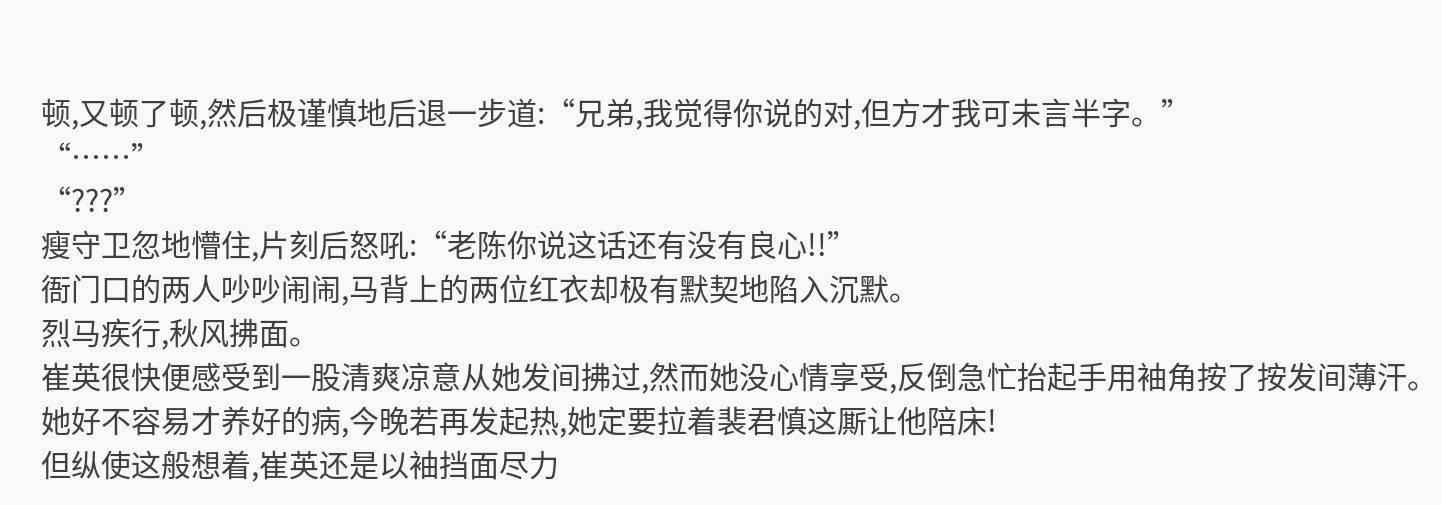顿,又顿了顿,然后极谨慎地后退一步道:“兄弟,我觉得你说的对,但方才我可未言半字。”
“……”
“???”
瘦守卫忽地懵住,片刻后怒吼:“老陈你说这话还有没有良心!!”
衙门口的两人吵吵闹闹,马背上的两位红衣却极有默契地陷入沉默。
烈马疾行,秋风拂面。
崔英很快便感受到一股清爽凉意从她发间拂过,然而她没心情享受,反倒急忙抬起手用袖角按了按发间薄汗。
她好不容易才养好的病,今晚若再发起热,她定要拉着裴君慎这厮让他陪床!
但纵使这般想着,崔英还是以袖挡面尽力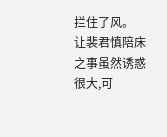拦住了风。
让裴君慎陪床之事虽然诱惑很大,可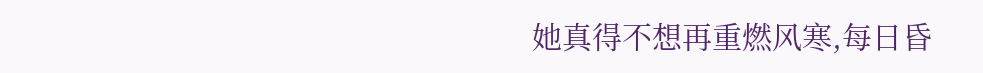她真得不想再重燃风寒,每日昏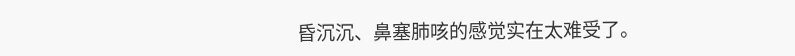昏沉沉、鼻塞肺咳的感觉实在太难受了。